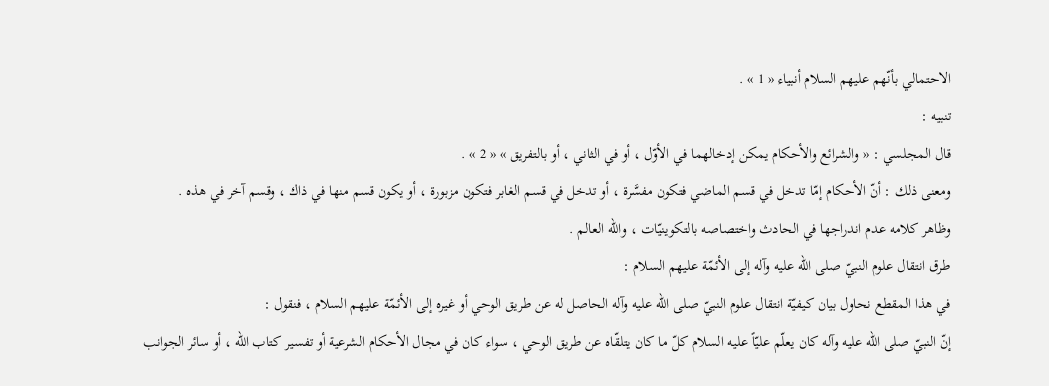الاحتمالي بأنّهم عليهم السلام أنبياء « 1 » .
تنبيه :
قال المجلسي : « والشرائع والأحكام يمكن إدخالهما في الأوّل ، أو في الثاني ، أو بالتفريق » « 2 » .
ومعنى ذلك : أنّ الأحكام إمّا تدخل في قسم الماضي فتكون مفسَّرة ، أو تدخل في قسم الغابر فتكون مزبورة ، أو يكون قسم منها في ذاك ، وقسم آخر في هذه .
وظاهر كلامه عدم اندراجها في الحادث واختصاصه بالتكوينيّات ، واللّه العالم .
طرق انتقال علوم النبيّ صلى الله عليه وآله إلى الأئمّة عليهم السلام :
في هذا المقطع نحاول بيان كيفيّة انتقال علوم النبيّ صلى الله عليه وآله الحاصل له عن طريق الوحي أو غيره إلى الأئمّة عليهم السلام ، فنقول :
إنّ النبيّ صلى الله عليه وآله كان يعلّم عليّاً عليه السلام كلّ ما كان يتلقّاه عن طريق الوحي ، سواء كان في مجال الأحكام الشرعية أو تفسير كتاب اللّه ، أو سائر الجوانب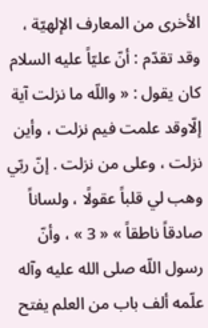الأخرى من المعارف الإلهيّة ، وقد تقدّم : أنّ عليّاً عليه السلام كان يقول : « واللّه ما نزلت آية إلّاوقد علمت فيم نزلت ، وأين نزلت ، وعلى من نزلت . إنّ ربّي وهب لي قلباً عقولًا ، ولساناً صادقاً ناطقاً » « 3 » ، وأنّ رسول اللّه صلى الله عليه وآله علّمه ألف باب من العلم يفتح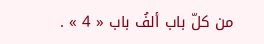من كلّ باب ألفُ باب « 4 » .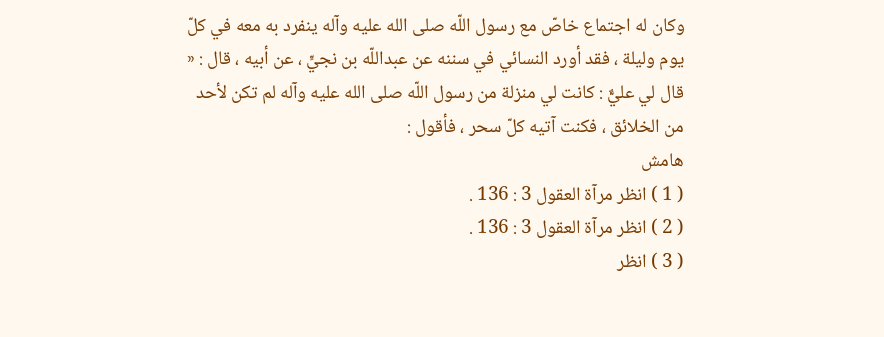وكان له اجتماع خاصّ مع رسول اللّه صلى الله عليه وآله ينفرد به معه في كلّ يوم وليلة ، فقد أورد النسائي في سننه عن عبداللّه بن نجيٍّ ، عن أبيه ، قال : « قال لي عليٌّ : كانت لي منزلة من رسول اللّه صلى الله عليه وآله لم تكن لأحد من الخلائق ، فكنت آتيه كلّ سحر ، فأقول :
هامش
( 1 ) انظر مرآة العقول 3 : 136 .
( 2 ) انظر مرآة العقول 3 : 136 .
( 3 ) انظر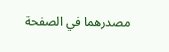مصدرهما في الصفحة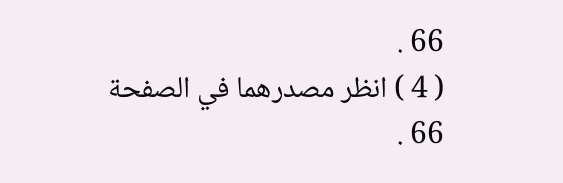66 .
( 4 ) انظر مصدرهما في الصفحة 66 .